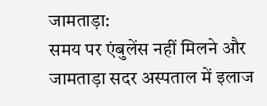जामताड़ा:
समय पर एंबुलेंस नहीं मिलने और जामताड़ा सदर अस्पताल में इलाज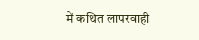में कथित लापरवाही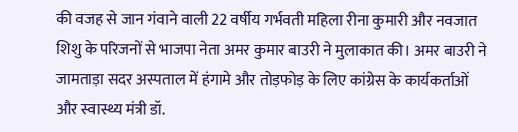की वजह से जान गंवाने वाली 22 वर्षीय गर्भवती महिला रीना कुमारी और नवजात शिशु के परिजनों से भाजपा नेता अमर कुमार बाउरी ने मुलाकात की। अमर बाउरी ने जामताड़ा सदर अस्पताल में हंगामे और तोड़फोड़ के लिए कांग्रेस के कार्यकर्ताओं और स्वास्थ्य मंत्री डॉ.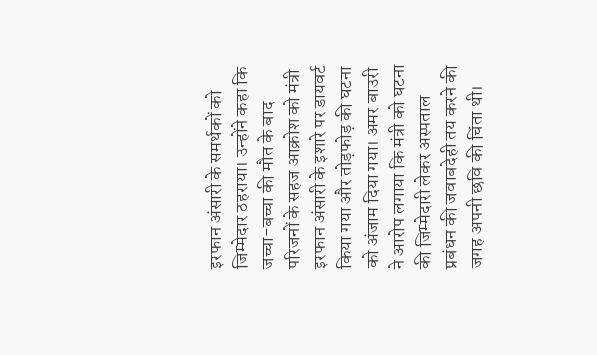इरफान अंसारी के समर्थकों को जिम्मेदार ठहराया। उन्होंने कहा कि जच्चा-बच्चा की मौत के बाद परिजनों के सहज आक्रोश को मंत्री इरफान अंसारी के इशारे पर डायवर्ट किया गया और तोड़फोड़ की घटना को अंजाम दिया गया। अमर बाउरी ने आरोप लगाया कि मंत्री को घटना की जिम्मेदारी लेकर अस्पताल प्रबंधन की जवाबदेही तय करने की जगह अपनी छवि की चिंता थी।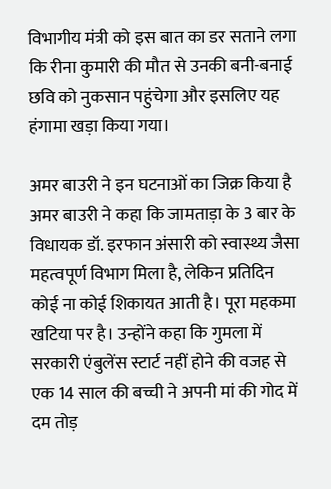विभागीय मंत्री को इस बात का डर सताने लगा कि रीना कुमारी की मौत से उनकी बनी-बनाई छवि को नुकसान पहुंचेगा और इसलिए यह हंगामा खड़ा किया गया।

अमर बाउरी ने इन घटनाओं का जिक्र किया है
अमर बाउरी ने कहा कि जामताड़ा के 3 बार के विधायक डॉ. इरफान अंसारी को स्वास्थ्य जैसा महत्वपूर्ण विभाग मिला है, लेकिन प्रतिदिन कोई ना कोई शिकायत आती है। पूरा महकमा खटिया पर है। उन्होंने कहा कि गुमला में सरकारी एंबुलेंस स्टार्ट नहीं होने की वजह से एक 14 साल की बच्ची ने अपनी मां की गोद में दम तोड़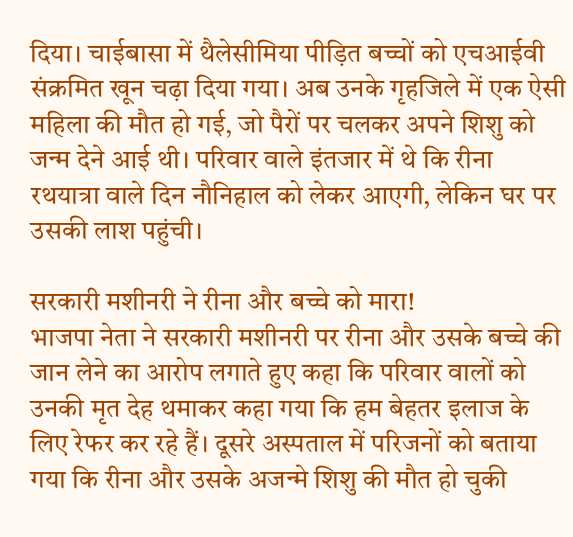दिया। चाईबासा में थैलेसीमिया पीड़ित बच्चों को एचआईवी संक्रमित खून चढ़ा दिया गया। अब उनके गृहजिले में एक ऐसी महिला की मौत हो गई, जो पैरों पर चलकर अपने शिशु को जन्म देने आई थी। परिवार वाले इंतजार में थे कि रीना रथयात्रा वाले दिन नौनिहाल को लेकर आएगी, लेकिन घर पर उसकी लाश पहुंची।

सरकारी मशीनरी ने रीना और बच्चे को मारा!
भाजपा नेता ने सरकारी मशीनरी पर रीना और उसके बच्चे की जान लेने का आरोप लगाते हुए कहा कि परिवार वालों को उनकी मृत देह थमाकर कहा गया कि हम बेहतर इलाज के लिए रेफर कर रहे हैं। दूसरे अस्पताल में परिजनों को बताया गया कि रीना और उसके अजन्मे शिशु की मौत हो चुकी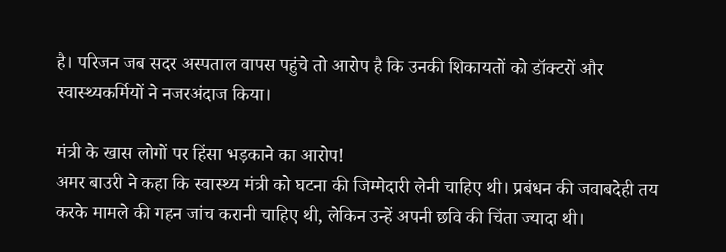है। परिजन जब सदर अस्पताल वापस पहुंचे तो आरोप है कि उनकी शिकायतों को डॉक्टरों और स्वास्थ्यकर्मियों ने नजरअंदाज किया।

मंत्री के खास लोगों पर हिंसा भड़काने का आरोप!
अमर बाउरी ने कहा कि स्वास्थ्य मंत्री को घटना की जिम्मेदारी लेनी चाहिए थी। प्रबंधन की जवाबदेही तय करके मामले की गहन जांच करानी चाहिए थी, लेकिन उन्हें अपनी छवि की चिंता ज्यादा थी।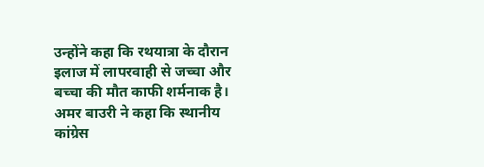उन्होंने कहा कि रथयात्रा के दौरान इलाज में लापरवाही से जच्चा और बच्चा की मौत काफी शर्मनाक है। अमर बाउरी ने कहा कि स्थानीय कांग्रेस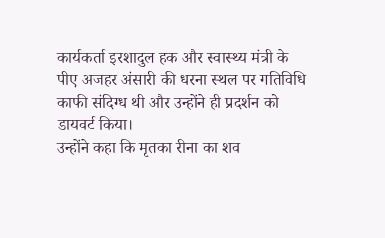कार्यकर्ता इरशादुल हक और स्वास्थ्य मंत्री के पीए अजहर अंसारी की धरना स्थल पर गतिविधि काफी संदिग्ध थी और उन्होंने ही प्रदर्शन को डायवर्ट किया।
उन्होंने कहा कि मृतका रीना का शव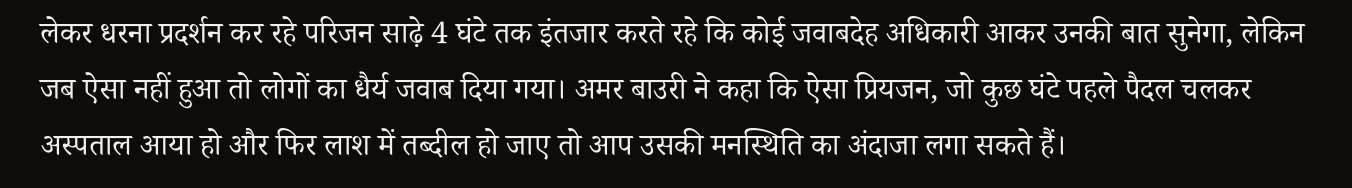लेकर धरना प्रदर्शन कर रहे परिजन साढ़े 4 घंटे तक इंतजार करते रहे कि कोई जवाबदेह अधिकारी आकर उनकी बात सुनेगा, लेकिन जब ऐसा नहीं हुआ तो लोगों का धैर्य जवाब दिया गया। अमर बाउरी ने कहा कि ऐसा प्रियजन, जो कुछ घंटे पहले पैदल चलकर अस्पताल आया हो और फिर लाश में तब्दील हो जाए तो आप उसकी मनस्थिति का अंदाजा लगा सकते हैं।